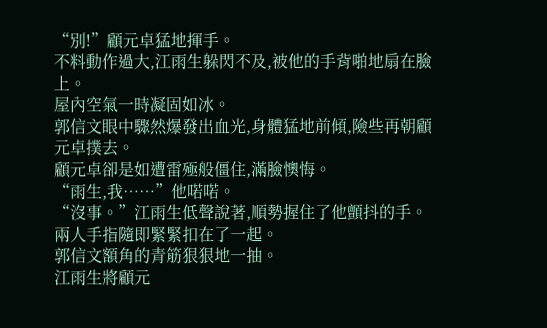“別!”顧元卓猛地揮手。
不料動作過大,江雨生躲閃不及,被他的手背啪地扇在臉上。
屋內空氣一時凝固如冰。
郭信文眼中驟然爆發出血光,身體猛地前傾,險些再朝顧元卓撲去。
顧元卓卻是如遭雷殛般僵住,滿臉懊悔。
“雨生,我……”他喏喏。
“沒事。”江雨生低聲說著,順勢握住了他顫抖的手。兩人手指隨即緊緊扣在了一起。
郭信文額角的青筋狠狠地一抽。
江雨生將顧元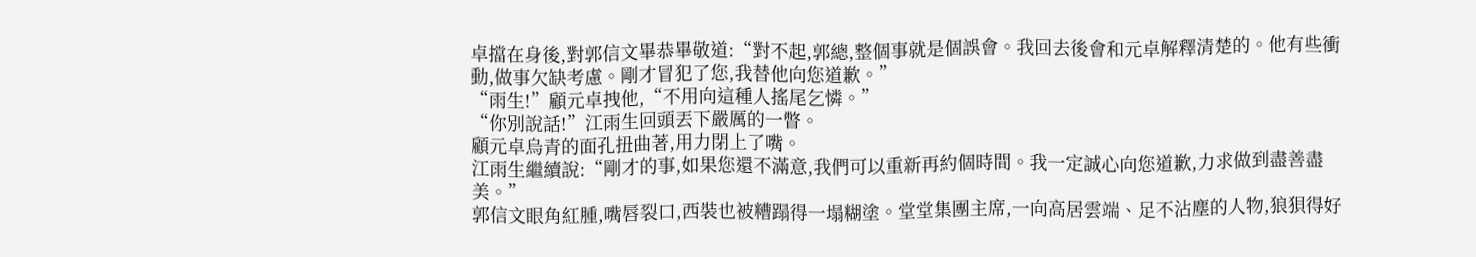卓擋在身後,對郭信文畢恭畢敬道:“對不起,郭總,整個事就是個誤會。我回去後會和元卓解釋清楚的。他有些衝動,做事欠缺考慮。剛才冒犯了您,我替他向您道歉。”
“雨生!”顧元卓拽他,“不用向這種人搖尾乞憐。”
“你別說話!”江雨生回頭丟下嚴厲的一瞥。
顧元卓烏青的面孔扭曲著,用力閉上了嘴。
江雨生繼續說:“剛才的事,如果您還不滿意,我們可以重新再約個時間。我一定誠心向您道歉,力求做到盡善盡美。”
郭信文眼角紅腫,嘴唇裂口,西裝也被糟蹋得一塌糊塗。堂堂集團主席,一向高居雲端、足不沾塵的人物,狼狽得好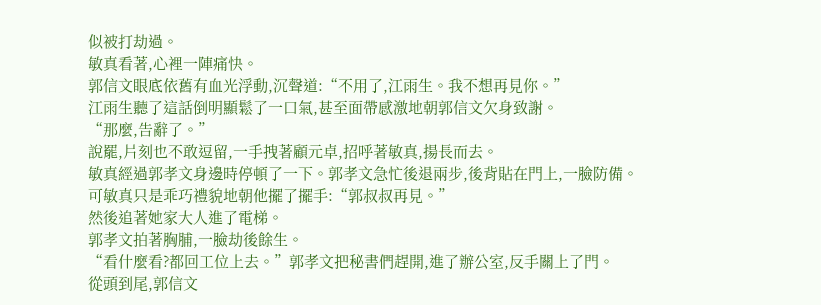似被打劫過。
敏真看著,心裡一陣痛快。
郭信文眼底依舊有血光浮動,沉聲道:“不用了,江雨生。我不想再見你。”
江雨生聽了這話倒明顯鬆了一口氣,甚至面帶感激地朝郭信文欠身致謝。
“那麼,告辭了。”
說罷,片刻也不敢逗留,一手拽著顧元卓,招呼著敏真,揚長而去。
敏真經過郭孝文身邊時停頓了一下。郭孝文急忙後退兩步,後背貼在門上,一臉防備。
可敏真只是乖巧禮貌地朝他擺了擺手:“郭叔叔再見。”
然後追著她家大人進了電梯。
郭孝文拍著胸脯,一臉劫後餘生。
“看什麼看?都回工位上去。”郭孝文把秘書們趕開,進了辦公室,反手關上了門。
從頭到尾,郭信文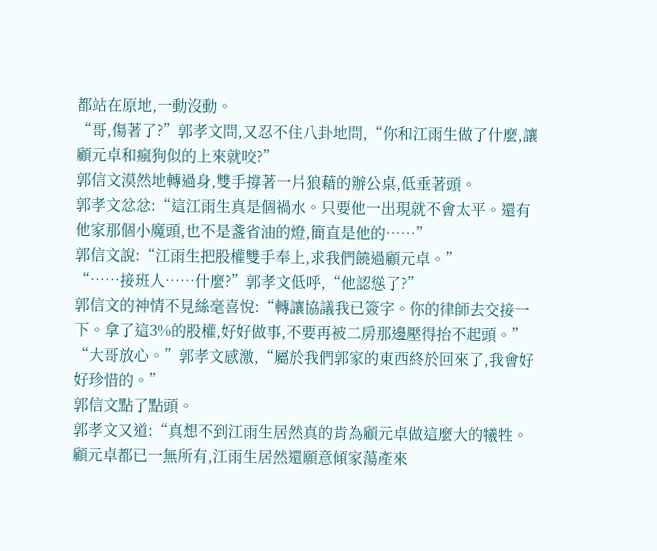都站在原地,一動沒動。
“哥,傷著了?”郭孝文問,又忍不住八卦地問,“你和江雨生做了什麼,讓顧元卓和瘋狗似的上來就咬?”
郭信文漠然地轉過身,雙手撐著一片狼藉的辦公桌,低垂著頭。
郭孝文忿忿:“這江雨生真是個禍水。只要他一出現就不會太平。還有他家那個小魔頭,也不是盞省油的燈,簡直是他的……”
郭信文說:“江雨生把股權雙手奉上,求我們饒過顧元卓。”
“……接班人……什麼?”郭孝文低呼,“他認慫了?”
郭信文的神情不見絲毫喜悅:“轉讓協議我已簽字。你的律師去交接一下。拿了這3%的股權,好好做事,不要再被二房那邊壓得抬不起頭。”
“大哥放心。”郭孝文感激,“屬於我們郭家的東西終於回來了,我會好好珍惜的。”
郭信文點了點頭。
郭孝文又道:“真想不到江雨生居然真的肯為顧元卓做這麼大的犧牲。顧元卓都已一無所有,江雨生居然還願意傾家蕩產來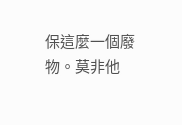保這麼一個廢物。莫非他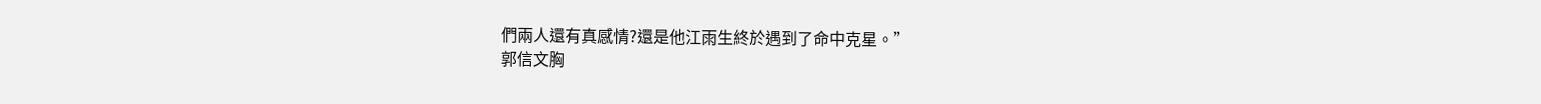們兩人還有真感情?還是他江雨生終於遇到了命中克星。”
郭信文胸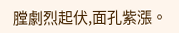膛劇烈起伏,面孔紫漲。